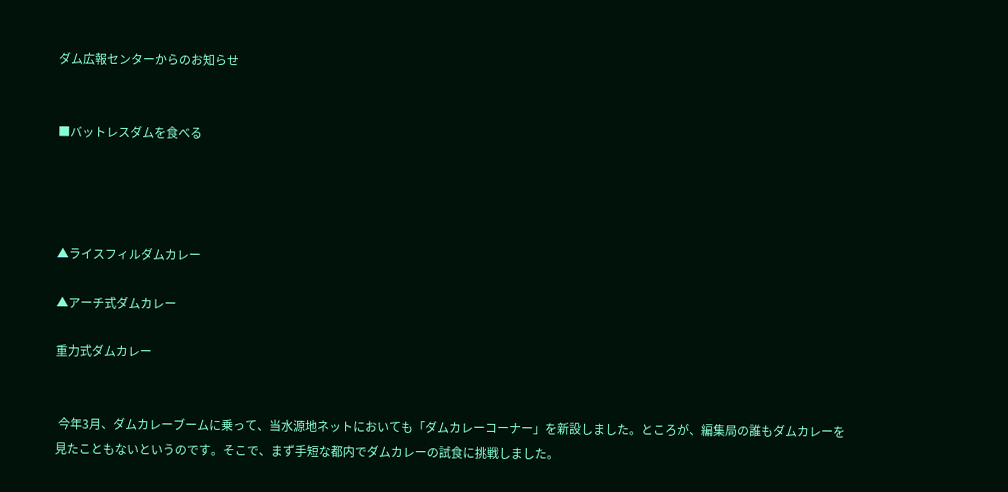ダム広報センターからのお知らせ


■バットレスダムを食べる




▲ライスフィルダムカレー

▲アーチ式ダムカレー

重力式ダムカレー


 今年3月、ダムカレーブームに乗って、当水源地ネットにおいても「ダムカレーコーナー」を新設しました。ところが、編集局の誰もダムカレーを見たこともないというのです。そこで、まず手短な都内でダムカレーの試食に挑戦しました。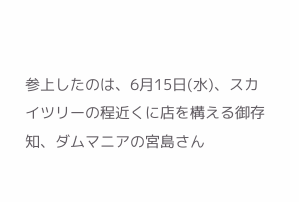参上したのは、6月15日(水)、スカイツリーの程近くに店を構える御存知、ダムマニアの宮島さん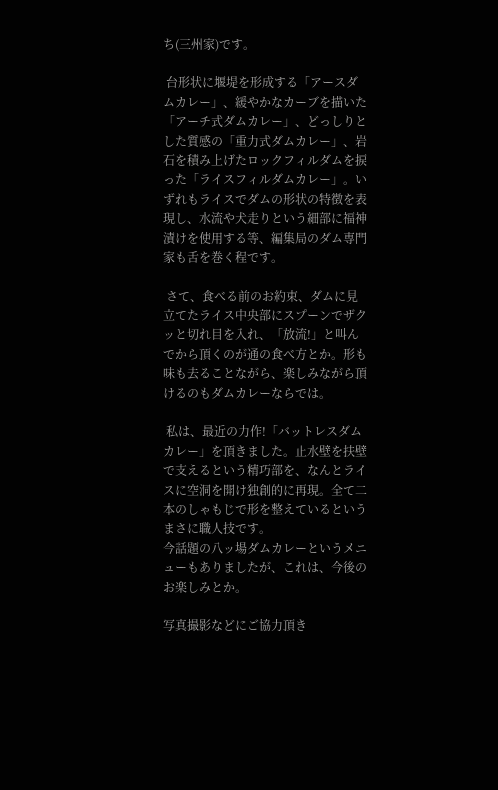ち(三州家)です。

 台形状に堰堤を形成する「アースダムカレー」、緩やかなカーブを描いた「アーチ式ダムカレー」、どっしりとした質感の「重力式ダムカレー」、岩石を積み上げたロックフィルダムを捩った「ライスフィルダムカレー」。いずれもライスでダムの形状の特徴を表現し、水流や犬走りという細部に福神漬けを使用する等、編集局のダム専門家も舌を巻く程です。

 さて、食べる前のお約束、ダムに見立てたライス中央部にスプーンでザクッと切れ目を入れ、「放流!」と叫んでから頂くのが通の食べ方とか。形も味も去ることながら、楽しみながら頂けるのもダムカレーならでは。

 私は、最近の力作!「バットレスダムカレー」を頂きました。止水壁を扶壁で支えるという精巧部を、なんとライスに空洞を開け独創的に再現。全て二本のしゃもじで形を整えているというまさに職人技です。
今話題の八ッ場ダムカレーというメニューもありましたが、これは、今後のお楽しみとか。

写真撮影などにご協力頂き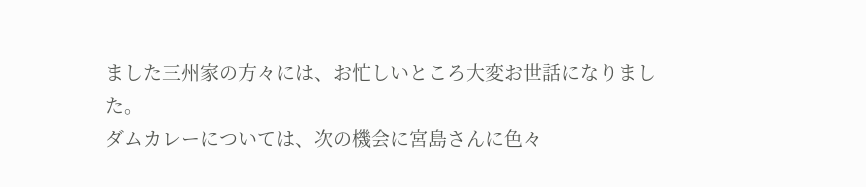ました三州家の方々には、お忙しいところ大変お世話になりました。
ダムカレーについては、次の機会に宮島さんに色々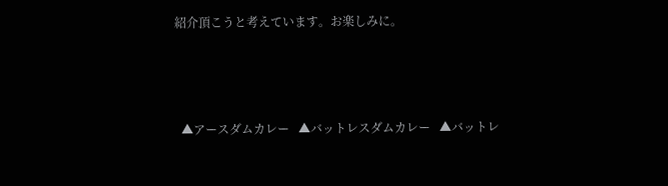紹介頂こうと考えています。お楽しみに。



  ▲アースダムカレー   ▲バットレスダムカレー   ▲バットレ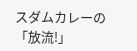スダムカレーの「放流!」